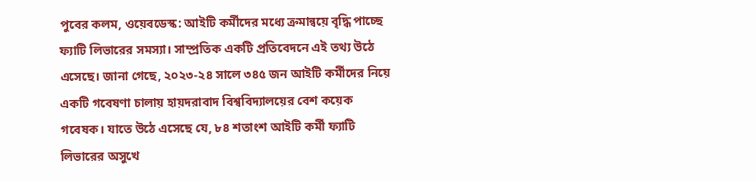পুবের কলম, ওয়েবডেস্ক: আইটি কর্মীদের মধ্যে ক্রমান্বয়ে বৃদ্ধি পাচ্ছে ফ্যাটি লিভারের সমস্যা। সাম্প্রতিক একটি প্রতিবেদনে এই তথ্য উঠে এসেছে। জানা গেছে, ২০২৩-২৪ সালে ৩৪৫ জন আইটি কর্মীদের নিয়ে একটি গবেষণা চালায় হায়দরাবাদ বিশ্ববিদ্যালয়ের বেশ কয়েক গবেষক। যাতে উঠে এসেছে যে, ৮৪ শতাংশ আইটি কর্মী ফ্যাটি লিভারের অসুখে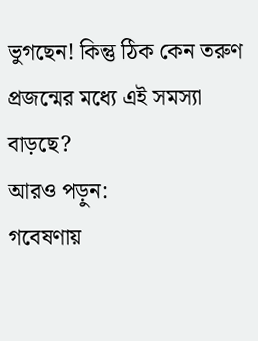ভুগছেন! কিন্তু ঠিক কেন তরুণ প্রজন্মের মধ্যে এই সমস্যা বাড়ছে?
আরও পড়ুন:
গবেষণায়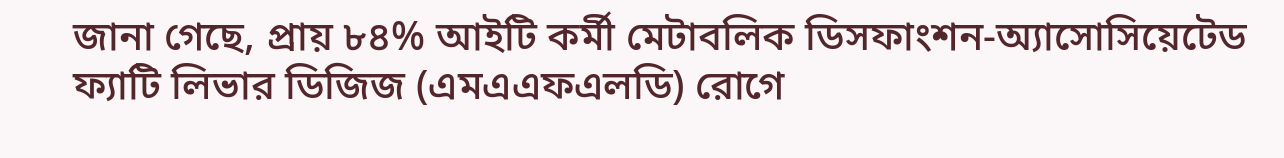জানা গেছে, প্রায় ৮৪% আইটি কর্মী মেটাবলিক ডিসফাংশন-অ্যাসোসিয়েটেড ফ্যাটি লিভার ডিজিজ (এমএএফএলডি) রোগে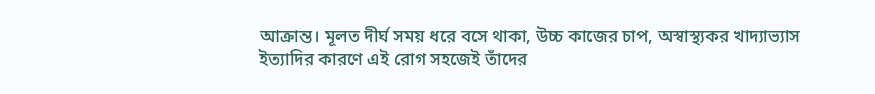আক্রান্ত। মূলত দীর্ঘ সময় ধরে বসে থাকা, উচ্চ কাজের চাপ, অস্বাস্থ্যকর খাদ্যাভ্যাস ইত্যাদির কারণে এই রোগ সহজেই তাঁদের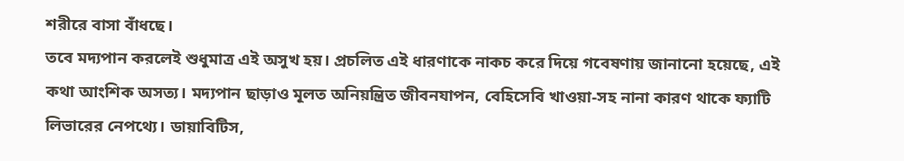শরীরে বাসা বাঁধছে।
তবে মদ্যপান করলেই শুধুমাত্র এই অসুখ হয়। প্রচলিত এই ধারণাকে নাকচ করে দিয়ে গবেষণায় জানানো হয়েছে, এই কথা আংশিক অসত্য। মদ্যপান ছাড়াও মূলত অনিয়ন্ত্রিত জীবনযাপন, বেহিসেবি খাওয়া-সহ নানা কারণ থাকে ফ্যাটি লিভারের নেপথ্যে। ডায়াবিটিস,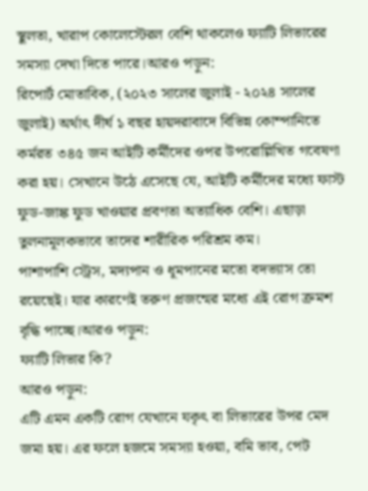স্থূলতা, খারাপ কোলেস্টেরল বেশি থাকলেও ফ্যাটি লিভারের সমস্যা দেখা দিতে পারে।আরও পড়ুন:
রিপোর্ট মোতাবিক, (২০২৩ সালের জুলাই - ২০২৪ সালের জুলাই) অর্থাৎ দীর্ঘ ১ বছর হায়দরাবাদে বিভিন্ন কোম্পানিতে কর্মরত ৩৪৫ জন আইটি কর্মীদের ওপর উপরোল্লিখিত গবেষণা করা হয়। সেখানে উঠে এসেছে যে, আইটি কর্মীদের মধ্যে ফাস্ট ফুড-জাঙ্ক ফুড খাওয়ার প্রবণতা অত্যাধিক বেশি। এছাড়া তুলনামূলকভাবে তাদের শারীরিক পরিশ্রম কম।
পাশাপাশি স্ট্রেস, মদ্যপান ও ধূমপানের মতো বদভ্যাস তো রয়েছেই। যার কারণেই তরুণ প্রজন্মের মধ্যে এই রোগ ক্রমশ বৃদ্ধি পাচ্ছে।আরও পড়ুন:
ফ্যাটি লিভার কি?
আরও পড়ুন:
এটি এমন একটি রোগ যেখানে যকৃৎ বা লিভারের উপর মেদ জমা হয়। এর ফলে হজমে সমস্যা হওয়া, বমি ভাব, পেট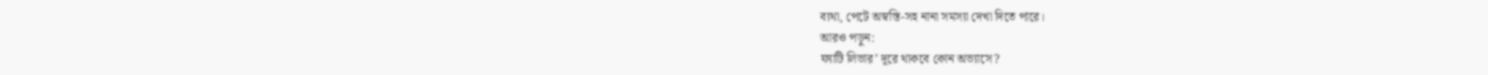ব্যথা, পেটে অস্বস্তি-সহ নানা সমস্যা দেখা দিতে পারে।
আরও পড়ুন:
ফ্যাটি লিভার’ দূরে থাকবে কোন অভ্যাসে?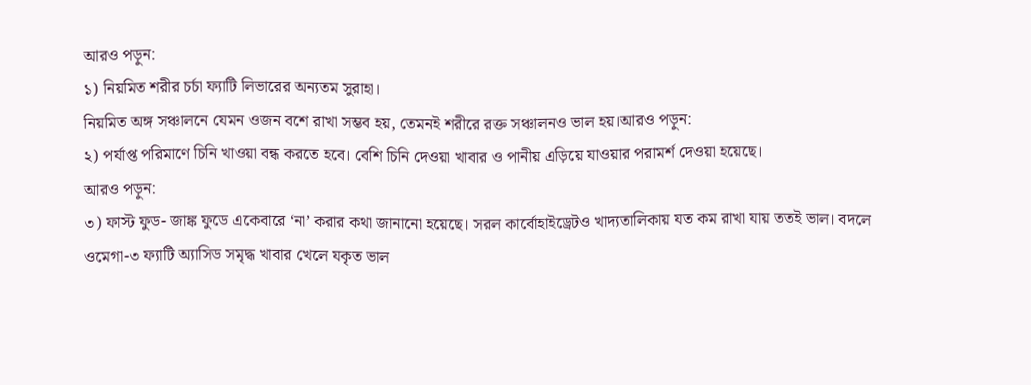আরও পড়ুন:
১) নিয়মিত শরীর চর্চা ফ্যাটি লিভারের অন্যতম সুরাহা।
নিয়মিত অঙ্গ সঞ্চালনে যেমন ওজন বশে রাখা সম্ভব হয়, তেমনই শরীরে রক্ত সঞ্চালনও ভাল হয়।আরও পড়ুন:
২) পর্যাপ্ত পরিমাণে চিনি খাওয়া বন্ধ করতে হবে। বেশি চিনি দেওয়া খাবার ও পানীয় এড়িয়ে যাওয়ার পরামর্শ দেওয়া হয়েছে।
আরও পড়ুন:
৩) ফাস্ট ফুড- জাঙ্ক ফুডে একেবারে ‘না’ করার কথা জানানো হয়েছে। সরল কার্বোহাইড্রেটও খাদ্যতালিকায় যত কম রাখা যায় ততই ভাল। বদলে ওমেগা-৩ ফ্যাটি অ্যাসিড সমৃদ্ধ খাবার খেলে যকৃত ভাল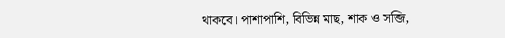থাকবে। পাশাপাশি, বিভিন্ন মাছ, শাক ও সব্জি,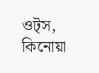ওট্স, কিনোয়া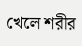খেলে শরীর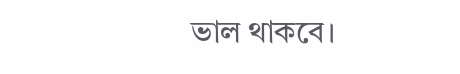ভাল থাকবে।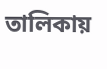তালিকায়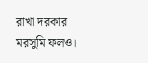রাখা দরকার মরসুমি ফলও।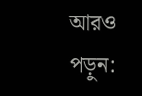আরও পড়ুন: